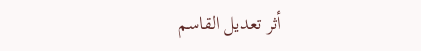أثر تعديل القاسم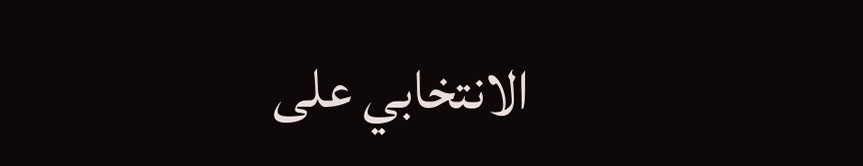الانتخابي على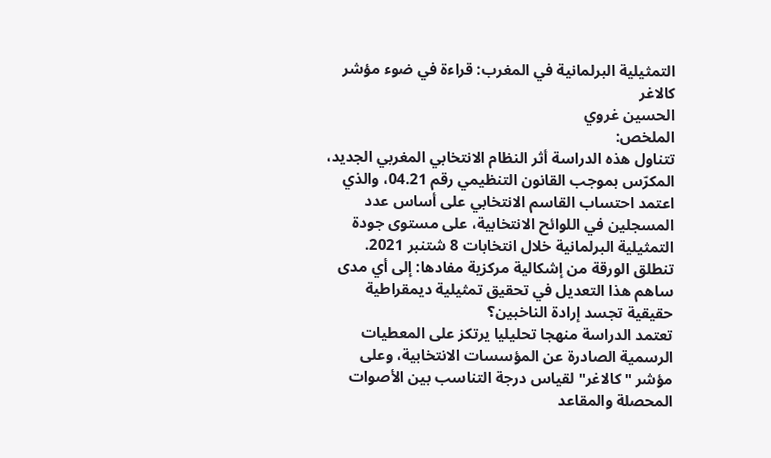التمثيلية البرلمانية في المغرب: قراءة في ضوء مؤشر كالاغر
الحسين غروي
الملخص:
تتناول هذه الدراسة أثر النظام الانتخابي المغربي الجديد، المكرّس بموجب القانون التنظيمي رقم 04.21، والذي اعتمد احتساب القاسم الانتخابي على أساس عدد المسجلين في اللوائح الانتخابية، على مستوى جودة التمثيلية البرلمانية خلال انتخابات 8 شتنبر 2021. تنطلق الورقة من إشكالية مركزية مفادها: إلى أي مدى ساهم هذا التعديل في تحقيق تمثيلية ديمقراطية حقيقية تجسد إرادة الناخبين؟
تعتمد الدراسة منهجا تحليليا يرتكز على المعطيات الرسمية الصادرة عن المؤسسات الانتخابية، وعلى مؤشر "كالاغر" لقياس درجة التناسب بين الأصوات المحصلة والمقاعد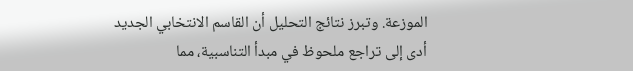الموزعة. وتبرز نتائج التحليل أن القاسم الانتخابي الجديد أدى إلى تراجع ملحوظ في مبدأ التناسبية، مما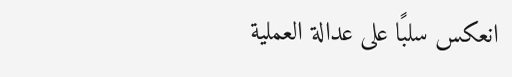انعكس سلبًا على عدالة العملية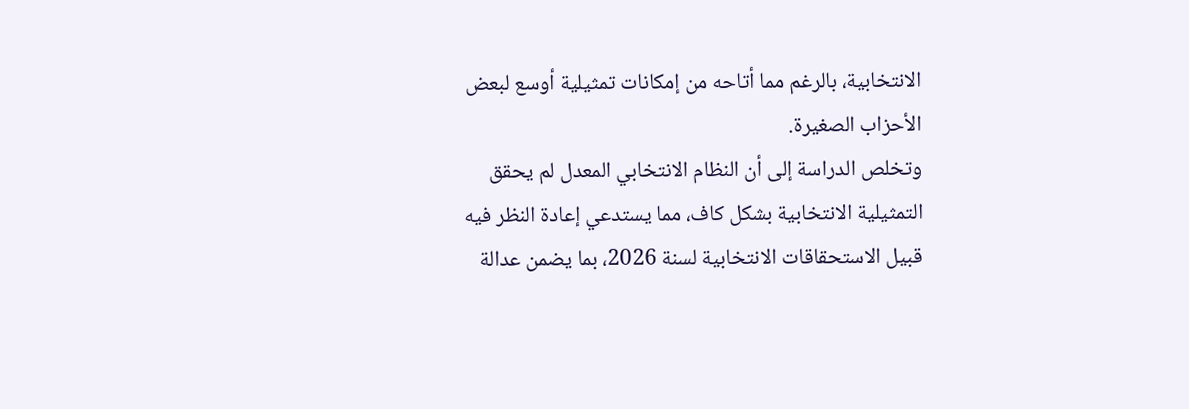الانتخابية، بالرغم مما أتاحه من إمكانات تمثيلية أوسع لبعض الأحزاب الصغيرة.
وتخلص الدراسة إلى أن النظام الانتخابي المعدل لم يحقق التمثيلية الانتخابية بشكل كاف، مما يستدعي إعادة النظر فيه قبيل الاستحقاقات الانتخابية لسنة 2026، بما يضمن عدالة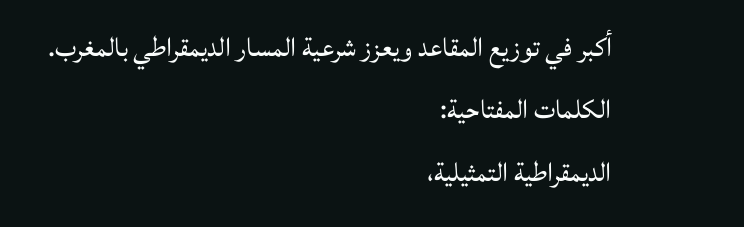أكبر في توزيع المقاعد ويعزز شرعية المسار الديمقراطي بالمغرب.
الكلمات المفتاحية:
الديمقراطية التمثيلية،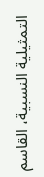التمثيلية النسبية، القاسم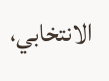الانتخابي،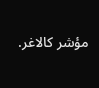مؤشر كالاغر.